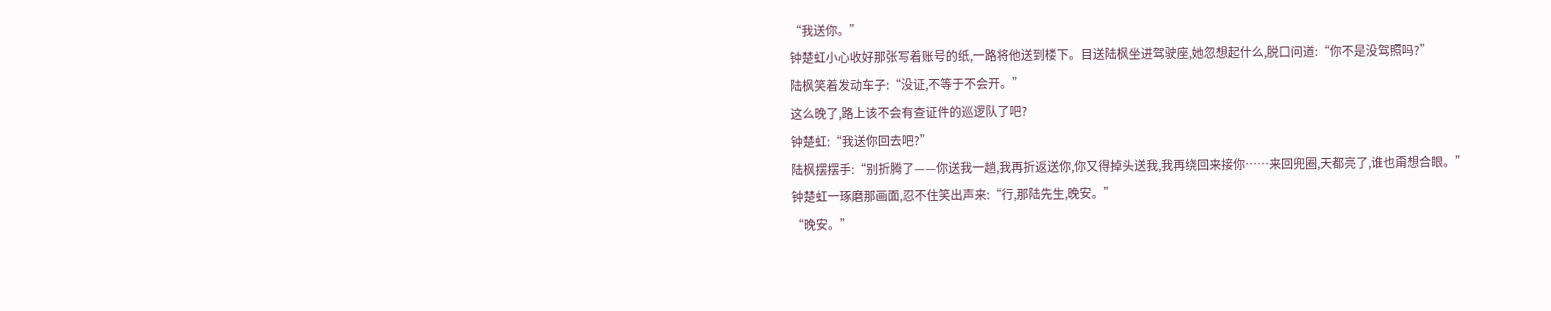“我送你。”
钟楚虹小心收好那张写着账号的纸,一路将他送到楼下。目送陆枫坐进驾驶座,她忽想起什么,脱口问道:“你不是没驾照吗?”
陆枫笑着发动车子:“没证,不等于不会开。”
这么晚了,路上该不会有查证件的巡逻队了吧?
钟楚虹:“我送你回去吧?”
陆枫摆摆手:“别折腾了——你送我一趟,我再折返送你,你又得掉头送我,我再绕回来接你……来回兜圈,天都亮了,谁也甭想合眼。”
钟楚虹一琢磨那画面,忍不住笑出声来:“行,那陆先生,晚安。”
“晚安。”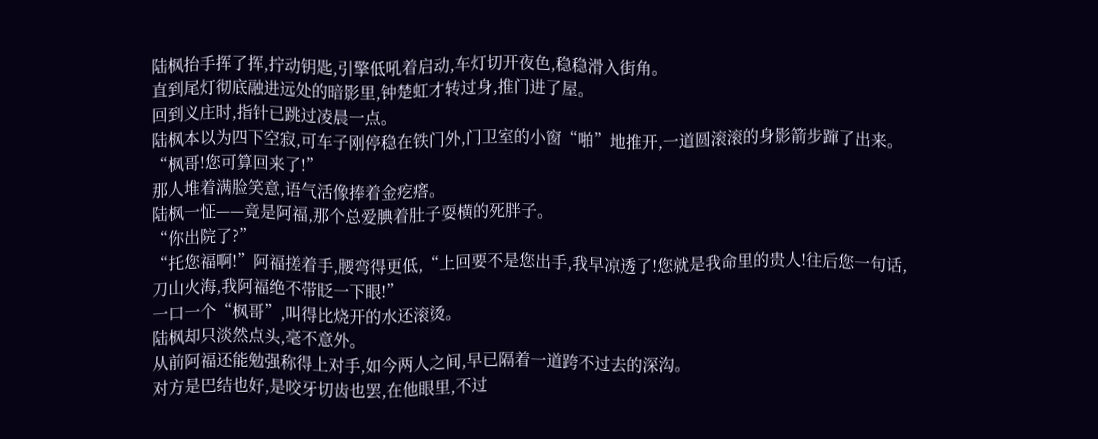陆枫抬手挥了挥,拧动钥匙,引擎低吼着启动,车灯切开夜色,稳稳滑入街角。
直到尾灯彻底融进远处的暗影里,钟楚虹才转过身,推门进了屋。
回到义庄时,指针已跳过凌晨一点。
陆枫本以为四下空寂,可车子刚停稳在铁门外,门卫室的小窗“啪”地推开,一道圆滚滚的身影箭步蹿了出来。
“枫哥!您可算回来了!”
那人堆着满脸笑意,语气活像捧着金疙瘩。
陆枫一怔——竟是阿福,那个总爱腆着肚子耍横的死胖子。
“你出院了?”
“托您福啊!”阿福搓着手,腰弯得更低,“上回要不是您出手,我早凉透了!您就是我命里的贵人!往后您一句话,刀山火海,我阿福绝不带眨一下眼!”
一口一个“枫哥”,叫得比烧开的水还滚烫。
陆枫却只淡然点头,毫不意外。
从前阿福还能勉强称得上对手,如今两人之间,早已隔着一道跨不过去的深沟。
对方是巴结也好,是咬牙切齿也罢,在他眼里,不过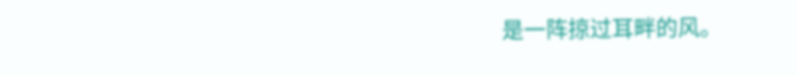是一阵掠过耳畔的风。